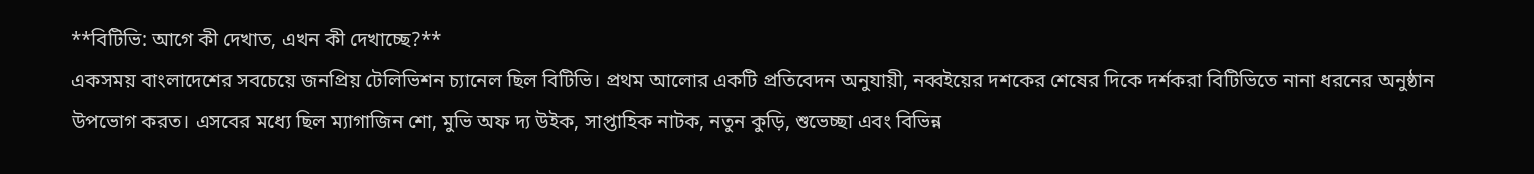**বিটিভি: আগে কী দেখাত, এখন কী দেখাচ্ছে?**
একসময় বাংলাদেশের সবচেয়ে জনপ্রিয় টেলিভিশন চ্যানেল ছিল বিটিভি। প্রথম আলোর একটি প্রতিবেদন অনুযায়ী, নব্বইয়ের দশকের শেষের দিকে দর্শকরা বিটিভিতে নানা ধরনের অনুষ্ঠান উপভোগ করত। এসবের মধ্যে ছিল ম্যাগাজিন শো, মুভি অফ দ্য উইক, সাপ্তাহিক নাটক, নতুন কুড়ি, শুভেচ্ছা এবং বিভিন্ন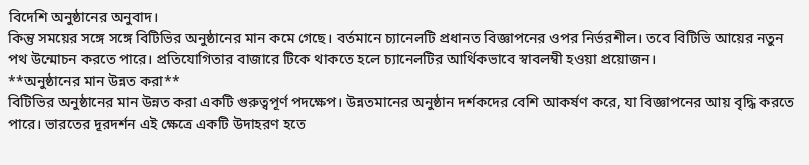বিদেশি অনুষ্ঠানের অনুবাদ।
কিন্তু সময়ের সঙ্গে সঙ্গে বিটিভির অনুষ্ঠানের মান কমে গেছে। বর্তমানে চ্যানেলটি প্রধানত বিজ্ঞাপনের ওপর নির্ভরশীল। তবে বিটিভি আয়ের নতুন পথ উন্মোচন করতে পারে। প্রতিযোগিতার বাজারে টিকে থাকতে হলে চ্যানেলটির আর্থিকভাবে স্বাবলম্বী হওয়া প্রয়োজন।
**অনুষ্ঠানের মান উন্নত করা**
বিটিভির অনুষ্ঠানের মান উন্নত করা একটি গুরুত্বপূর্ণ পদক্ষেপ। উন্নতমানের অনুষ্ঠান দর্শকদের বেশি আকর্ষণ করে, যা বিজ্ঞাপনের আয় বৃদ্ধি করতে পারে। ভারতের দূরদর্শন এই ক্ষেত্রে একটি উদাহরণ হতে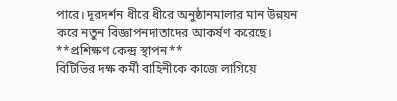পারে। দূরদর্শন ধীরে ধীরে অনুষ্ঠানমালার মান উন্নয়ন করে নতুন বিজ্ঞাপনদাতাদের আকর্ষণ করেছে।
**প্রশিক্ষণ কেন্দ্র স্থাপন**
বিটিভির দক্ষ কর্মী বাহিনীকে কাজে লাগিয়ে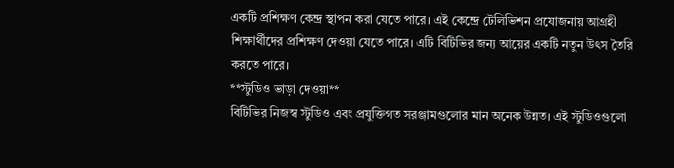একটি প্রশিক্ষণ কেন্দ্র স্থাপন করা যেতে পারে। এই কেন্দ্রে টেলিভিশন প্রযোজনায় আগ্রহী শিক্ষার্থীদের প্রশিক্ষণ দেওয়া যেতে পারে। এটি বিটিভির জন্য আয়ের একটি নতুন উৎস তৈরি করতে পারে।
**স্টুডিও ভাড়া দেওয়া**
বিটিভির নিজস্ব স্টুডিও এবং প্রযুক্তিগত সরঞ্জামগুলোর মান অনেক উন্নত। এই স্টুডিওগুলো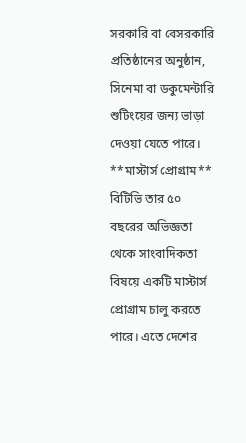সরকারি বা বেসরকারি প্রতিষ্ঠানের অনুষ্ঠান, সিনেমা বা ডকুমেন্টারি শুটিংয়ের জন্য ভাড়া দেওয়া যেতে পারে।
**মাস্টার্স প্রোগ্রাম**
বিটিভি তার ৫০ বছরের অভিজ্ঞতা থেকে সাংবাদিকতা বিষয়ে একটি মাস্টার্স প্রোগ্রাম চালু করতে পারে। এতে দেশের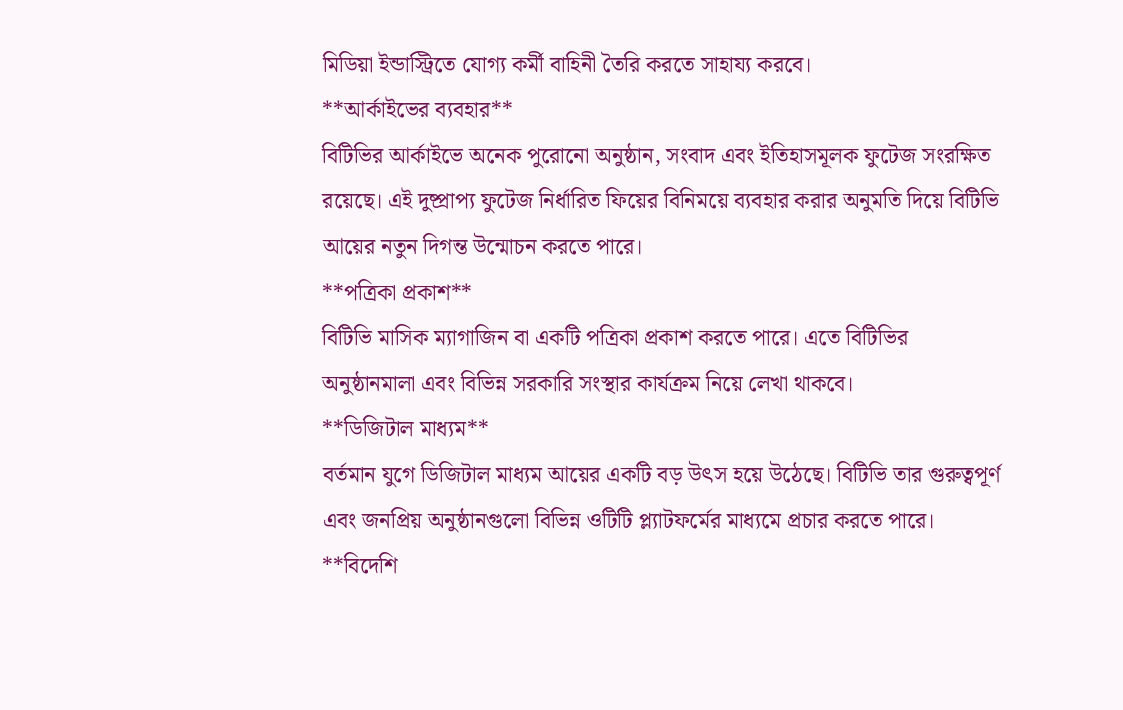মিডিয়া ইন্ডাস্ট্রিতে যোগ্য কর্মী বাহিনী তৈরি করতে সাহায্য করবে।
**আর্কাইভের ব্যবহার**
বিটিভির আর্কাইভে অনেক পুরোনো অনুষ্ঠান, সংবাদ এবং ইতিহাসমূলক ফুটেজ সংরক্ষিত রয়েছে। এই দুষ্প্রাপ্য ফুটেজ নির্ধারিত ফিয়ের বিনিময়ে ব্যবহার করার অনুমতি দিয়ে বিটিভি আয়ের নতুন দিগন্ত উন্মোচন করতে পারে।
**পত্রিকা প্রকাশ**
বিটিভি মাসিক ম্যাগাজিন বা একটি পত্রিকা প্রকাশ করতে পারে। এতে বিটিভির অনুষ্ঠানমালা এবং বিভিন্ন সরকারি সংস্থার কার্যক্রম নিয়ে লেখা থাকবে।
**ডিজিটাল মাধ্যম**
বর্তমান যুগে ডিজিটাল মাধ্যম আয়ের একটি বড় উৎস হয়ে উঠেছে। বিটিভি তার গুরুত্বপূর্ণ এবং জনপ্রিয় অনুষ্ঠানগুলো বিভিন্ন ওটিটি প্ল্যাটফর্মের মাধ্যমে প্রচার করতে পারে।
**বিদেশি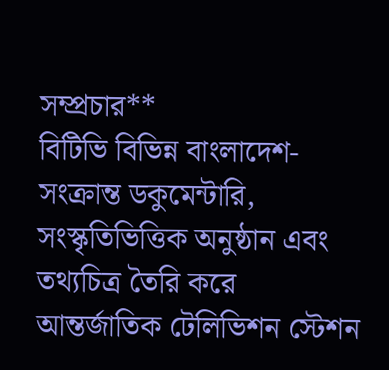সম্প্রচার**
বিটিভি বিভিন্ন বাংলাদেশ-সংক্রান্ত ডকুমেন্টারি, সংস্কৃতিভিত্তিক অনুষ্ঠান এবং তথ্যচিত্র তৈরি করে আন্তর্জাতিক টেলিভিশন স্টেশন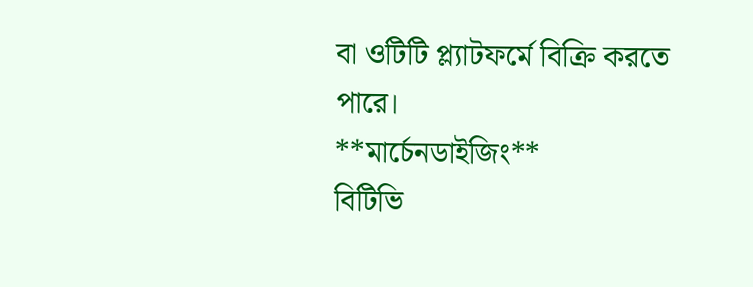বা ওটিটি প্ল্যাটফর্মে বিক্রি করতে পারে।
**মার্চেনডাইজিং**
বিটিভি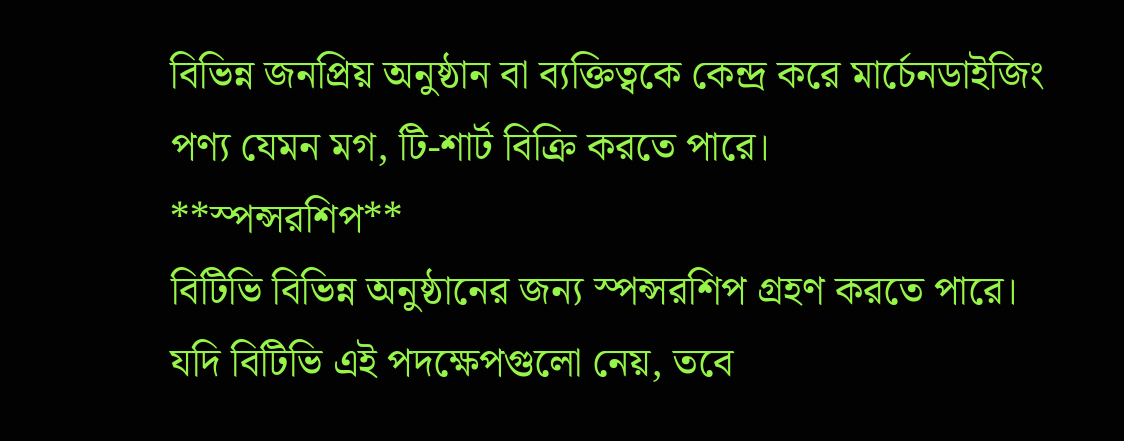বিভিন্ন জনপ্রিয় অনুষ্ঠান বা ব্যক্তিত্বকে কেন্দ্র করে মার্চেনডাইজিং পণ্য যেমন মগ, টি-শার্ট বিক্রি করতে পারে।
**স্পন্সরশিপ**
বিটিভি বিভিন্ন অনুষ্ঠানের জন্য স্পন্সরশিপ গ্রহণ করতে পারে।
যদি বিটিভি এই পদক্ষেপগুলো নেয়, তবে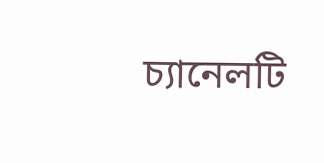চ্যানেলটি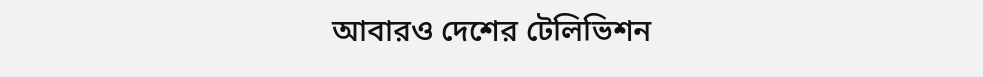আবারও দেশের টেলিভিশন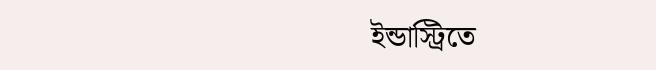ইন্ডাস্ট্রিতে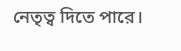নেতৃত্ব দিতে পারে।